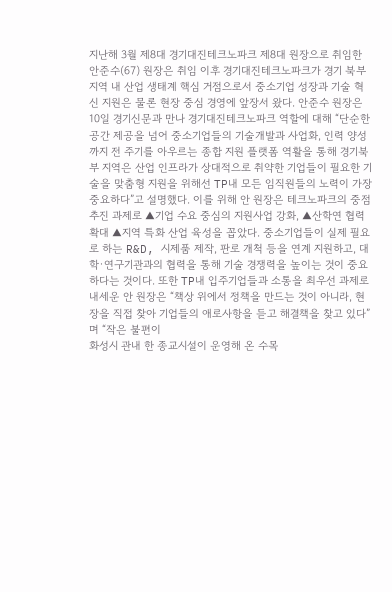지난해 3월 제8대 경기대진테크노파크 제8대 원장으로 취임한 안준수(67) 원장은 취임 이후 경기대진테크노파크가 경기 북부 지역 내 산업 생태계 핵심 거점으로서 중소기업 성장과 기술 혁신 지원은 물론 현장 중심 경영에 앞장서 왔다. 안준수 원장은 10일 경기신문과 만나 경기대진테크노파크 역할에 대해 “단순한 공간 제공을 넘어 중소기업들의 기술개발과 사업화, 인력 양성까지 전 주기를 아우르는 종합 지원 플랫폼 역활을 통해 경기북부 지역은 산업 인프라가 상대적으로 취약한 기업들이 필요한 기술을 맞춤형 지원을 위해선 TP내 모든 임직원들의 노력이 가장 중요하다”고 설명했다. 이를 위해 안 원장은 테크노파크의 중점 추진 과제로 ▲기업 수요 중심의 지원사업 강화, ▲산학연 협력 확대 ▲지역 특화 산업 육성을 꼽았다. 중소기업들이 실제 필요로 하는 R&D, 시제품 제작, 판로 개척 등을 연계 지원하고, 대학·연구기관과의 협력을 통해 기술 경쟁력을 높이는 것이 중요하다는 것이다. 또한 TP내 입주기업들과 소통을 최우선 과제로 내세운 안 원장은 “책상 위에서 정책을 만드는 것이 아니라, 현장을 직접 찾아 기업들의 애로사항을 듣고 해결책을 찾고 있다”며 “작은 불편이
화성시 관내 한 종교시설이 운영해 온 수목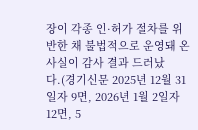장이 각종 인·허가 절차를 위반한 채 불법적으로 운영돼 온 사실이 감사 결과 드러났다.(경기신문 2025년 12월 31일자 9면, 2026년 1월 2일자 12면, 5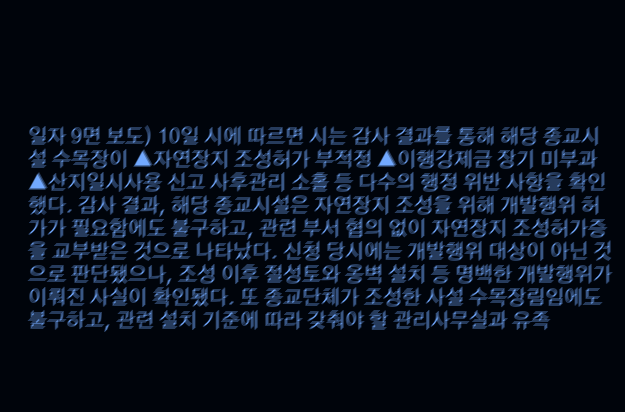일자 9면 보도) 10일 시에 따르면 시는 감사 결과를 통해 해당 종교시설 수목장이 ▲자연장지 조성허가 부적정 ▲이행강제금 장기 미부과 ▲산지일시사용 신고 사후관리 소홀 등 다수의 행정 위반 사항을 확인했다. 감사 결과, 해당 종교시설은 자연장지 조성을 위해 개발행위 허가가 필요함에도 불구하고, 관련 부서 협의 없이 자연장지 조성허가증을 교부받은 것으로 나타났다. 신청 당시에는 개발행위 대상이 아닌 것으로 판단됐으나, 조성 이후 절성토와 옹벽 설치 등 명백한 개발행위가 이뤄진 사실이 확인됐다. 또 종교단체가 조성한 사설 수목장림임에도 불구하고, 관련 설치 기준에 따라 갖춰야 할 관리사무실과 유족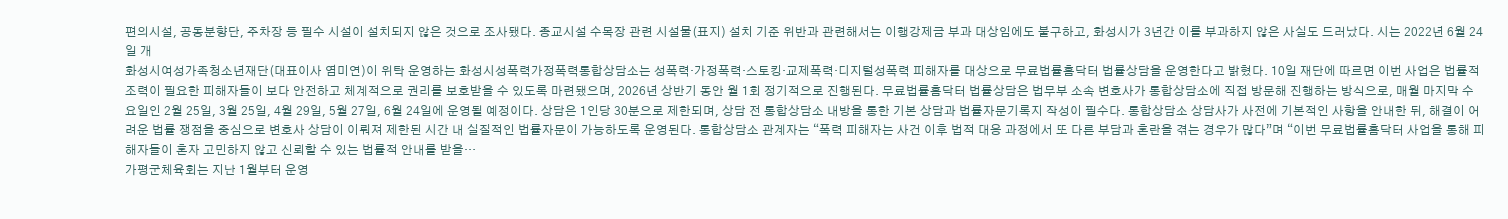편의시설, 공동분향단, 주차장 등 필수 시설이 설치되지 않은 것으로 조사됐다. 종교시설 수목장 관련 시설물(표지) 설치 기준 위반과 관련해서는 이행강제금 부과 대상임에도 불구하고, 화성시가 3년간 이를 부과하지 않은 사실도 드러났다. 시는 2022년 6월 24일 개
화성시여성가족청소년재단(대표이사 염미연)이 위탁 운영하는 화성시성폭력가정폭력통합상담소는 성폭력·가정폭력·스토킹·교제폭력·디지털성폭력 피해자를 대상으로 무료법률홈닥터 법률상담을 운영한다고 밝혔다. 10일 재단에 따르면 이번 사업은 법률적 조력이 필요한 피해자들이 보다 안전하고 체계적으로 권리를 보호받을 수 있도록 마련됐으며, 2026년 상반기 동안 월 1회 정기적으로 진행된다. 무료법률홈닥터 법률상담은 법무부 소속 변호사가 통합상담소에 직접 방문해 진행하는 방식으로, 매월 마지막 수요일인 2월 25일, 3월 25일, 4월 29일, 5월 27일, 6월 24일에 운영될 예정이다. 상담은 1인당 30분으로 제한되며, 상담 전 통합상담소 내방을 통한 기본 상담과 법률자문기록지 작성이 필수다. 통합상담소 상담사가 사전에 기본적인 사항을 안내한 뒤, 해결이 어려운 법률 쟁점을 중심으로 변호사 상담이 이뤄져 제한된 시간 내 실질적인 법률자문이 가능하도록 운영된다. 통합상담소 관계자는 “폭력 피해자는 사건 이후 법적 대응 과정에서 또 다른 부담과 혼란을 겪는 경우가 많다”며 “이번 무료법률홈닥터 사업을 통해 피해자들이 혼자 고민하지 않고 신뢰할 수 있는 법률적 안내를 받을…
가평군체육회는 지난 1월부터 운영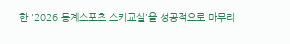한 '2026 동계스포츠 스키교실'을 성공적으로 마무리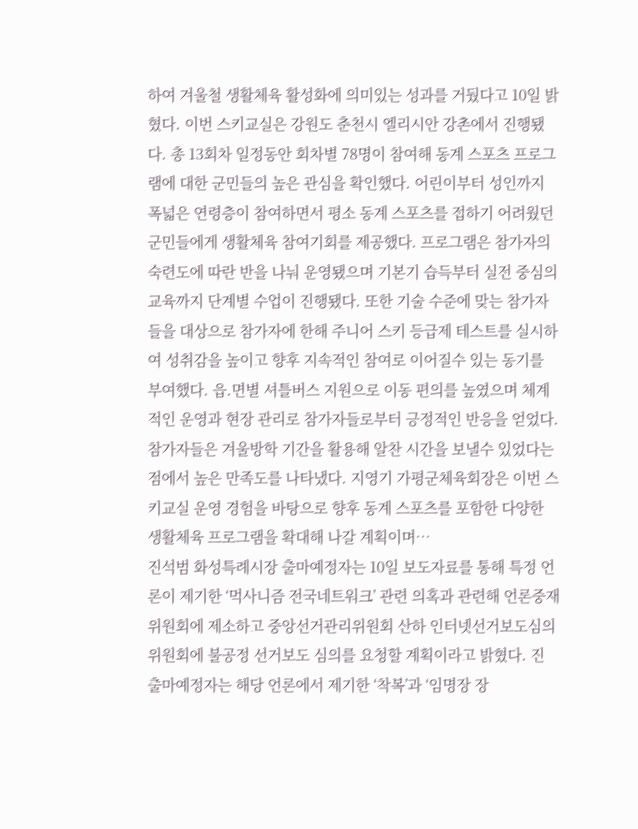하여 겨울철 생활체육 활성화에 의미있는 성과를 거뒀다고 10일 밝혔다. 이번 스키교실은 강원도 춘천시 엘리시안 강촌에서 진행됐다. 총 13회차 일정동안 회차별 78명이 참여해 동계 스포츠 프로그램에 대한 군민들의 높은 관심을 확인했다. 어린이부터 성인까지 폭넓은 연령층이 참여하면서 평소 동계 스포츠를 접하기 어려웠던 군민들에게 생활체육 참여기회를 제공했다. 프로그램은 참가자의 숙련도에 따란 반을 나눠 운영됐으며 기본기 습득부터 실전 중심의 교육까지 단계별 수업이 진행됐다. 또한 기술 수준에 맞는 참가자들을 대상으로 참가자에 한해 주니어 스키 등급제 테스트를 실시하여 성취감을 높이고 향후 지속적인 참여로 이어질수 있는 동기를 부여했다. 읍.면별 셔틀버스 지원으로 이동 편의를 높였으며 체계적인 운영과 현장 관리로 참가자들로부터 긍정적인 반응을 얻었다. 참가자들은 겨울방학 기간을 활용해 알찬 시간을 보낼수 있었다는 점에서 높은 만족도를 나타냈다. 지영기 가평군체육회장은 이번 스키교실 운영 경험을 바탕으로 향후 동계 스포츠를 포함한 다양한 생활체육 프로그램을 확대해 나갈 계획이며…
진석범 화성특례시장 출마예정자는 10일 보도자료를 통해 특정 언론이 제기한 ‘먹사니즘 전국네트워크’ 관련 의혹과 관련해 언론중재위원회에 제소하고 중앙선거관리위원회 산하 인터넷선거보도심의위원회에 불공정 선거보도 심의를 요청할 계획이라고 밝혔다. 진 출마예정자는 해당 언론에서 제기한 ‘착복’과 ‘임명장 장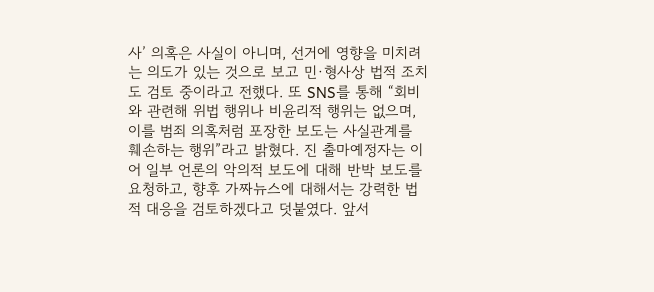사’ 의혹은 사실이 아니며, 선거에 영향을 미치려는 의도가 있는 것으로 보고 민·형사상 법적 조치도 검토 중이라고 전했다. 또 SNS를 통해 “회비와 관련해 위법 행위나 비윤리적 행위는 없으며, 이를 범죄 의혹처럼 포장한 보도는 사실관계를 훼손하는 행위”라고 밝혔다. 진 출마예정자는 이어 일부 언론의 악의적 보도에 대해 반박 보도를 요청하고, 향후 가짜뉴스에 대해서는 강력한 법적 대응을 검토하겠다고 덧붙였다. 앞서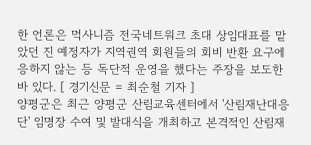한 언론은 먹사니즘 전국네트워크 초대 상임대표를 맡았던 진 예정자가 지역권역 회원들의 회비 반환 요구에 응하지 않는 등 독단적 운영을 했다는 주장을 보도한 바 있다. [ 경기신문 = 최순철 기자 ]
양평군은 최근 양평군 산림교육센터에서 '산림재난대응단' 임명장 수여 및 발대식을 개최하고 본격적인 산림재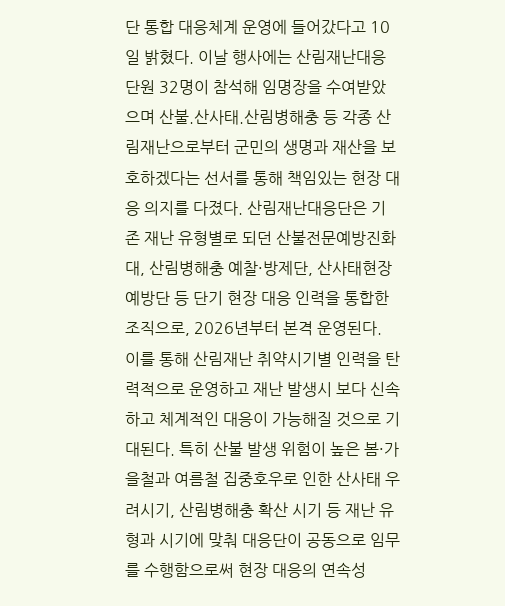단 통합 대응체계 운영에 들어갔다고 10일 밝혔다. 이날 행사에는 산림재난대응단원 32명이 참석해 임명장을 수여받았으며 산불.산사태.산림병해충 등 각종 산림재난으로부터 군민의 생명과 재산을 보호하겠다는 선서를 통해 책임있는 현장 대응 의지를 다졌다. 산림재난대응단은 기존 재난 유형별로 되던 산불전문예방진화대, 산림병해충 예찰·방제단, 산사태현장예방단 등 단기 현장 대응 인력을 통합한 조직으로, 2026년부터 본격 운영된다. 이를 통해 산림재난 취약시기별 인력을 탄력적으로 운영하고 재난 발생시 보다 신속하고 체계적인 대응이 가능해질 것으로 기대된다. 특히 산불 발생 위험이 높은 봄·가을철과 여름철 집중호우로 인한 산사태 우려시기, 산림병해충 확산 시기 등 재난 유형과 시기에 맞춰 대응단이 공동으로 임무를 수행함으로써 현장 대응의 연속성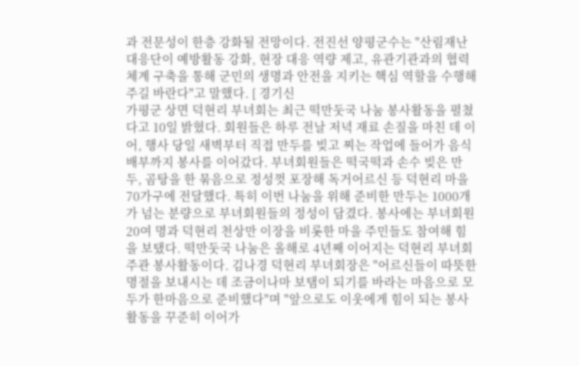과 전문성이 한층 강화될 전망이다. 전진선 양평군수는 "산림재난대응단이 예방활동 강화, 현장 대응 역량 제고, 유관기관과의 협력체계 구축을 통해 군민의 생명과 안전을 지키는 핵심 역할을 수행해 주길 바란다"고 말했다. [ 경기신
가평군 상면 덕현리 부녀회는 최근 떡만둣국 나눔 봉사활동을 펼쳤다고 10일 밝혔다. 회원들은 하루 전날 저녁 재료 손질을 마친 데 이어, 행사 당일 새벽부터 직접 만두를 빚고 찌는 작업에 들어가 음식 배부까지 봉사를 이어갔다. 부녀회원들은 떡국떡과 손수 빚은 만두, 곰탕을 한 묶음으로 정성껏 포장해 독거어르신 등 덕현리 마을 70가구에 전달했다. 특히 이번 나눔을 위해 준비한 만두는 1000개가 넘는 분량으로 부녀회원들의 정성이 담겼다. 봉사에는 부녀회원 20여 명과 덕현리 천상만 이장을 비롯한 마을 주민들도 참여해 힘을 보탰다. 떡만둣국 나눔은 올해로 4년째 이어지는 덕현리 부녀회 주관 봉사활동이다. 김나경 덕현리 부녀회장은 "어르신들이 따뜻한 명절을 보내시는 데 조금이나마 보탬이 되기를 바라는 마음으로 모두가 한마음으로 준비했다"며 "앞으로도 이웃에게 힘이 되는 봉사활동을 꾸준히 이어가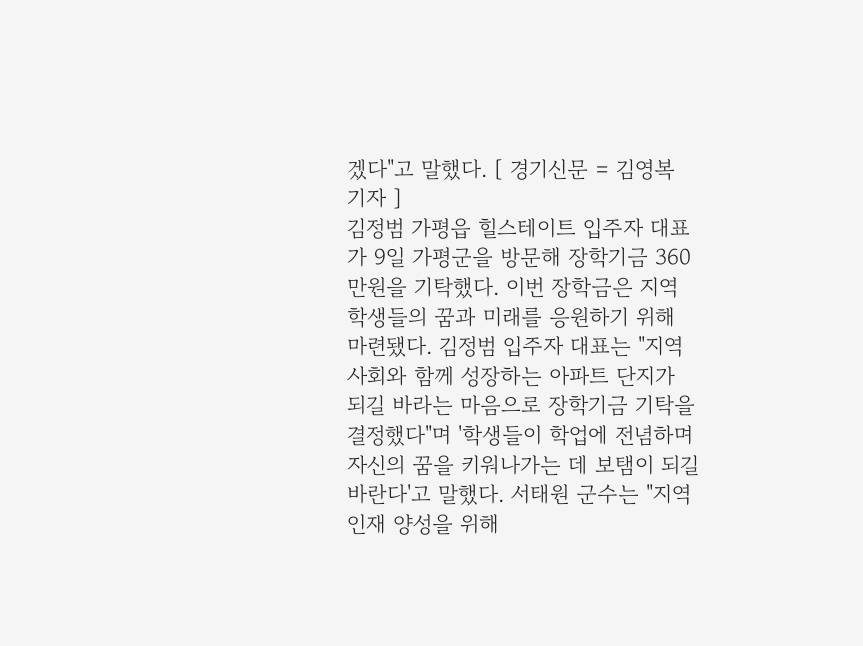겠다"고 말했다. [ 경기신문 = 김영복 기자 ]
김정범 가평읍 힐스테이트 입주자 대표가 9일 가평군을 방문해 장학기금 360만원을 기탁했다. 이번 장학금은 지역 학생들의 꿈과 미래를 응원하기 위해 마련됐다. 김정범 입주자 대표는 "지역사회와 함께 성장하는 아파트 단지가 되길 바라는 마음으로 장학기금 기탁을 결정했다"며 '학생들이 학업에 전념하며 자신의 꿈을 키워나가는 데 보탬이 되길 바란다'고 말했다. 서태원 군수는 "지역 인재 양성을 위해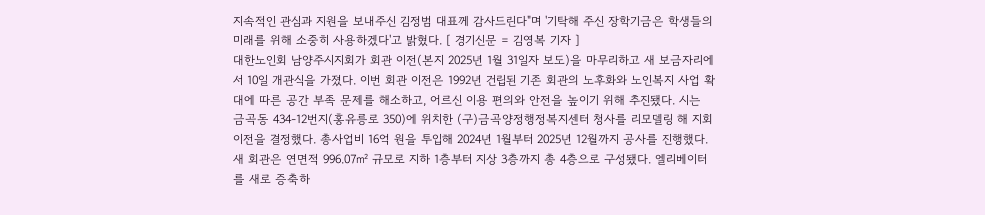지속적인 관심과 지원을 보내주신 김정범 대표께 감사드린다"며 '기탁해 주신 장학기금은 학생들의 미래를 위해 소중히 사용하겠다'고 밝혔다. [ 경기신문 = 김영복 기자 ]
대한노인회 남양주시지회가 회관 이전(본지 2025년 1월 31일자 보도)을 마무리하고 새 보금자리에서 10일 개관식을 가졌다. 이번 회관 이전은 1992년 건립된 기존 회관의 노후화와 노인복지 사업 확대에 따른 공간 부족 문제를 해소하고, 어르신 이용 편의와 안전을 높이기 위해 추진됐다. 시는 금곡동 434-12번지(홍유릉로 350)에 위치한 (구)금곡양정행정복지센터 청사를 리모델링 해 지회 이전을 결정했다. 총사업비 16억 원을 투입해 2024년 1월부터 2025년 12월까지 공사를 진행했다. 새 회관은 연면적 996.07㎡ 규모로 지하 1층부터 지상 3층까지 총 4층으로 구성됐다. 엘리베이터를 새로 증축하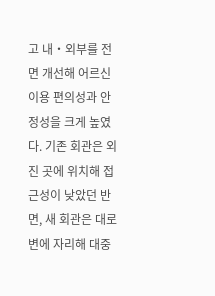고 내‧외부를 전면 개선해 어르신 이용 편의성과 안정성을 크게 높였다. 기존 회관은 외진 곳에 위치해 접근성이 낮았던 반면, 새 회관은 대로변에 자리해 대중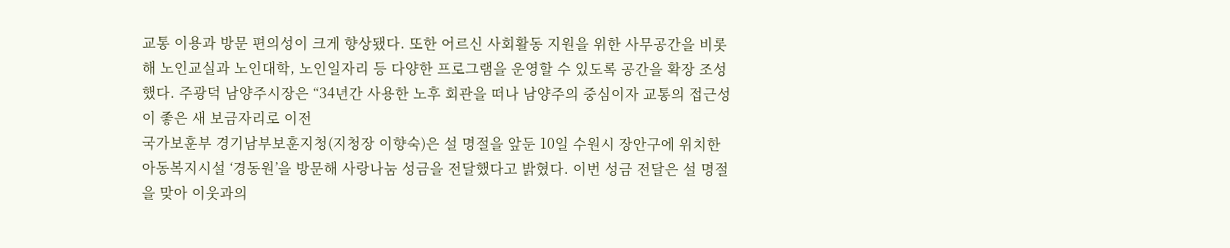교통 이용과 방문 편의성이 크게 향상됐다. 또한 어르신 사회활동 지원을 위한 사무공간을 비롯해 노인교실과 노인대학, 노인일자리 등 다양한 프로그램을 운영할 수 있도록 공간을 확장 조성했다. 주광덕 남양주시장은 “34년간 사용한 노후 회관을 떠나 남양주의 중심이자 교통의 접근성이 좋은 새 보금자리로 이전
국가보훈부 경기남부보훈지청(지청장 이향숙)은 설 명절을 앞둔 10일 수원시 장안구에 위치한 아동복지시설 ‘경동원’을 방문해 사랑나눔 성금을 전달했다고 밝혔다. 이번 성금 전달은 설 명절을 맞아 이웃과의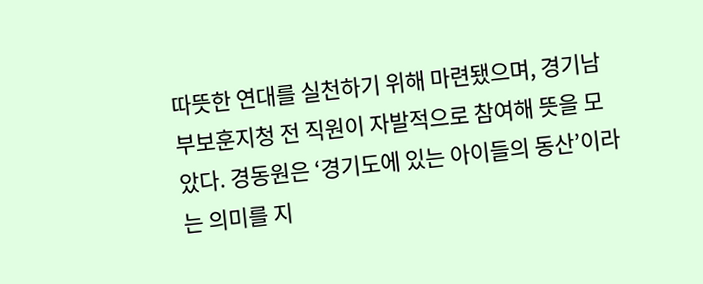따뜻한 연대를 실천하기 위해 마련됐으며, 경기남부보훈지청 전 직원이 자발적으로 참여해 뜻을 모았다. 경동원은 ‘경기도에 있는 아이들의 동산’이라는 의미를 지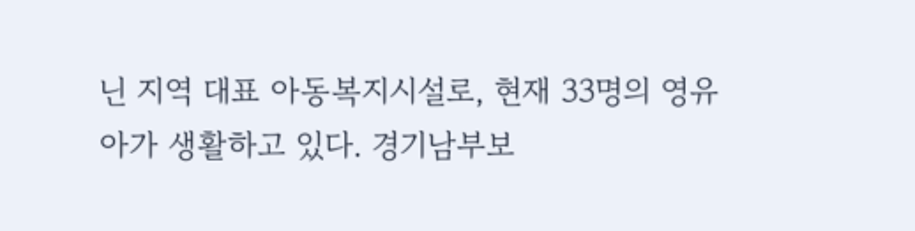닌 지역 대표 아동복지시설로, 현재 33명의 영유아가 생활하고 있다. 경기남부보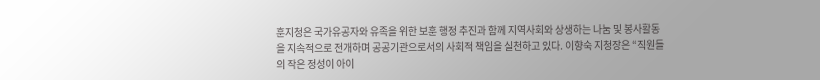훈지청은 국가유공자와 유족을 위한 보훈 행정 추진과 함께 지역사회와 상생하는 나눔 및 봉사활동을 지속적으로 전개하며 공공기관으로서의 사회적 책임을 실천하고 있다. 이향숙 지청장은 “직원들의 작은 정성이 아이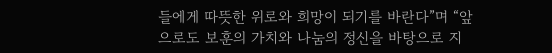들에게 따뜻한 위로와 희망이 되기를 바란다”며 “앞으로도 보훈의 가치와 나눔의 정신을 바탕으로 지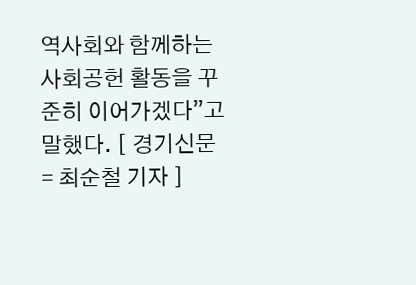역사회와 함께하는 사회공헌 활동을 꾸준히 이어가겠다”고 말했다. [ 경기신문 = 최순철 기자 ]